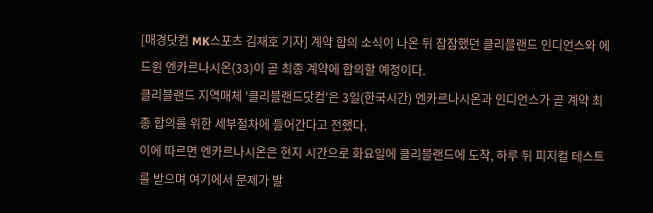[매경닷컴 MK스포츠 김재호 기자] 계약 합의 소식이 나온 뒤 잠잠했던 클리블랜드 인디언스와 에드윈 엔카르나시온(33)이 곧 최종 계약에 합의할 예정이다.
클리블랜드 지역매체 '클리블랜드닷컴'은 3일(한국시간) 엔카르나시온과 인디언스가 곧 계약 최종 합의를 위한 세부절차에 들어간다고 전했다.
이에 따르면 엔카르나시온은 현지 시간으로 화요일에 클리블랜드에 도착, 하루 뒤 피지컬 테스트를 받으며 여기에서 문제가 발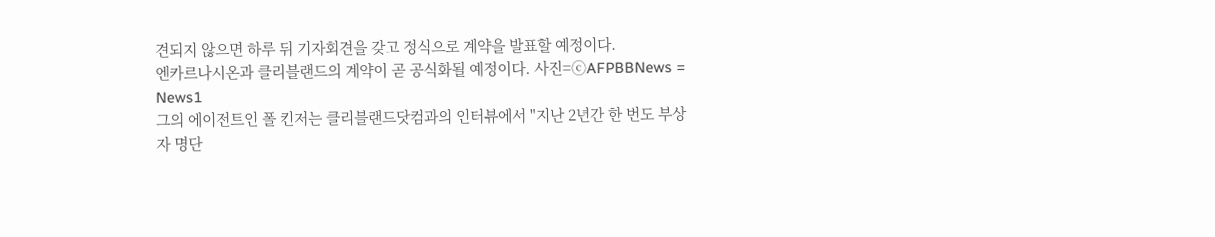견되지 않으면 하루 뒤 기자회견을 갖고 정식으로 계약을 발표할 예정이다.
엔카르나시온과 클리블랜드의 계약이 곧 공식화될 예정이다. 사진=ⓒAFPBBNews = News1
그의 에이전트인 폴 킨저는 클리블랜드닷컴과의 인터뷰에서 "지난 2년간 한 번도 부상자 명단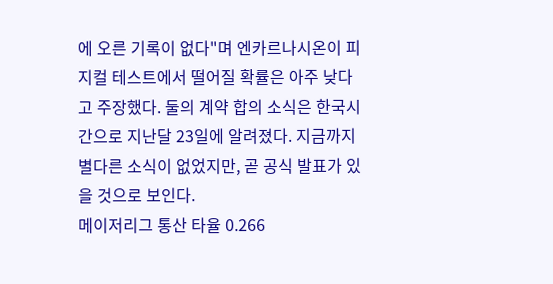에 오른 기록이 없다"며 엔카르나시온이 피지컬 테스트에서 떨어질 확률은 아주 낮다고 주장했다. 둘의 계약 합의 소식은 한국시간으로 지난달 23일에 알려졌다. 지금까지 별다른 소식이 없었지만, 곧 공식 발표가 있을 것으로 보인다.
메이저리그 통산 타율 0.266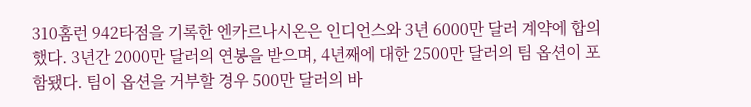310홈런 942타점을 기록한 엔카르나시온은 인디언스와 3년 6000만 달러 계약에 합의했다. 3년간 2000만 달러의 연봉을 받으며, 4년째에 대한 2500만 달러의 팀 옵션이 포함됐다. 팀이 옵션을 거부할 경우 500만 달러의 바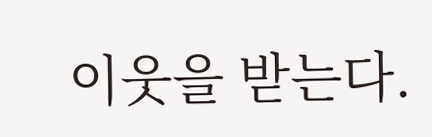이웃을 받는다.